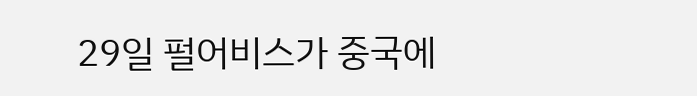29일 펄어비스가 중국에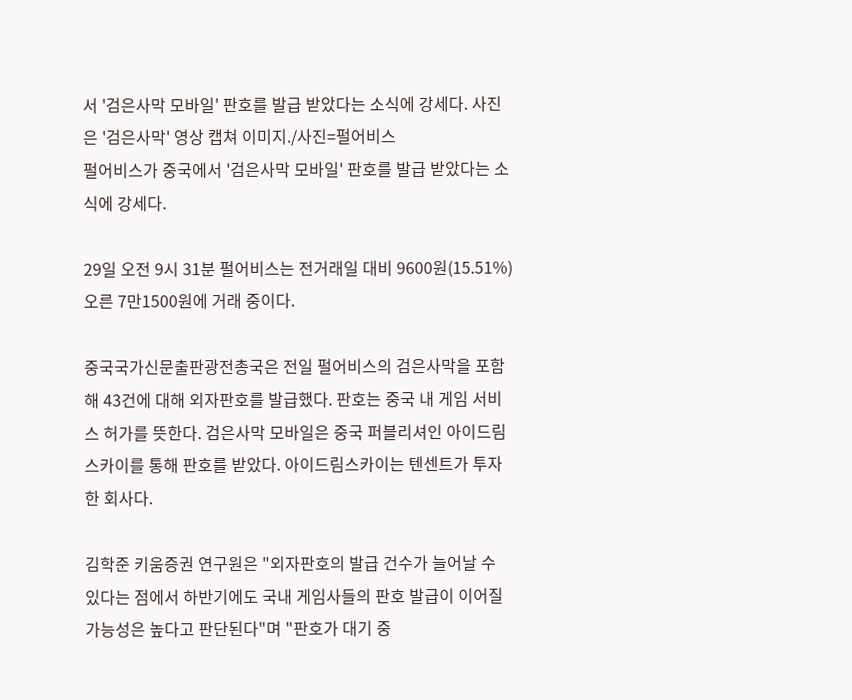서 '검은사막 모바일' 판호를 발급 받았다는 소식에 강세다. 사진은 '검은사막' 영상 캡쳐 이미지./사진=펄어비스
펄어비스가 중국에서 '검은사막 모바일' 판호를 발급 받았다는 소식에 강세다.

29일 오전 9시 31분 펄어비스는 전거래일 대비 9600원(15.51%) 오른 7만1500원에 거래 중이다.

중국국가신문출판광전총국은 전일 펄어비스의 검은사막을 포함해 43건에 대해 외자판호를 발급했다. 판호는 중국 내 게임 서비스 허가를 뜻한다. 검은사막 모바일은 중국 퍼블리셔인 아이드림스카이를 통해 판호를 받았다. 아이드림스카이는 텐센트가 투자한 회사다.

김학준 키움증권 연구원은 "외자판호의 발급 건수가 늘어날 수 있다는 점에서 하반기에도 국내 게임사들의 판호 발급이 이어질 가능성은 높다고 판단된다"며 "판호가 대기 중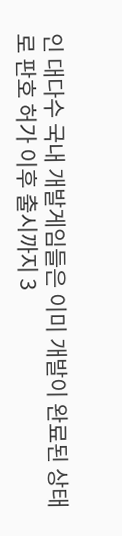인 대다수 국내 개발게임들은 이미 개발이 완료된 상태로 판호 허가 이후 출시까지 3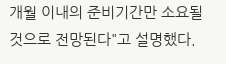개월 이내의 준비기간만 소요될 것으로 전망된다"고 설명했다.